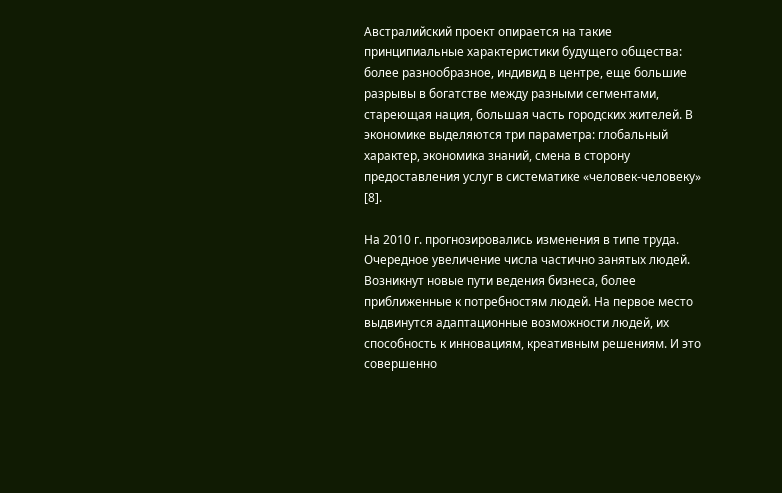Австралийский проект опирается на такие принципиальные характеристики будущего общества: более разнообразное, индивид в центре, еще большие разрывы в богатстве между разными сегментами, стареющая нация, большая часть городских жителей. В экономике выделяются три параметра: глобальный характер, экономика знаний, смена в сторону предоставления услуг в систематике «человек-человеку» [8].

На 2010 г. прогнозировались изменения в типе труда. Очередное увеличение числа частично занятых людей. Возникнут новые пути ведения бизнеса, более приближенные к потребностям людей. На первое место выдвинутся адаптационные возможности людей, их способность к инновациям, креативным решениям. И это совершенно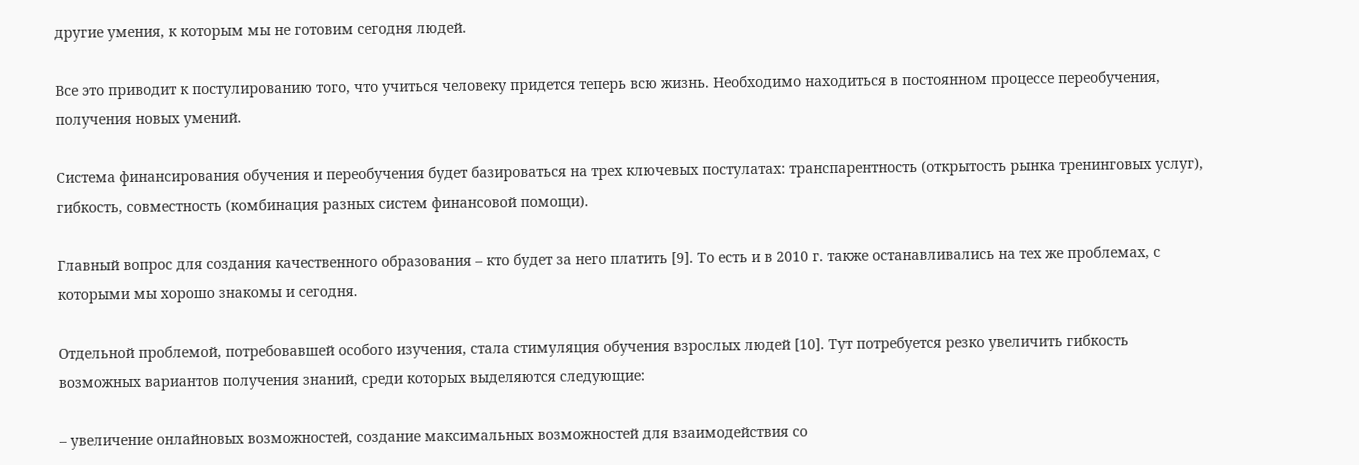другие умения, к которым мы не готовим сегодня людей.

Все это приводит к постулированию того, что учиться человеку придется теперь всю жизнь. Необходимо находиться в постоянном процессе переобучения, получения новых умений.

Система финансирования обучения и переобучения будет базироваться на трех ключевых постулатах: транспарентность (открытость рынка тренинговых услуг), гибкость, совместность (комбинация разных систем финансовой помощи).

Главный вопрос для создания качественного образования – кто будет за него платить [9]. То есть и в 2010 г. также останавливались на тех же проблемах, с которыми мы хорошо знакомы и сегодня.

Отдельной проблемой, потребовавшей особого изучения, стала стимуляция обучения взрослых людей [10]. Тут потребуется резко увеличить гибкость возможных вариантов получения знаний, среди которых выделяются следующие:

– увеличение онлайновых возможностей, создание максимальных возможностей для взаимодействия со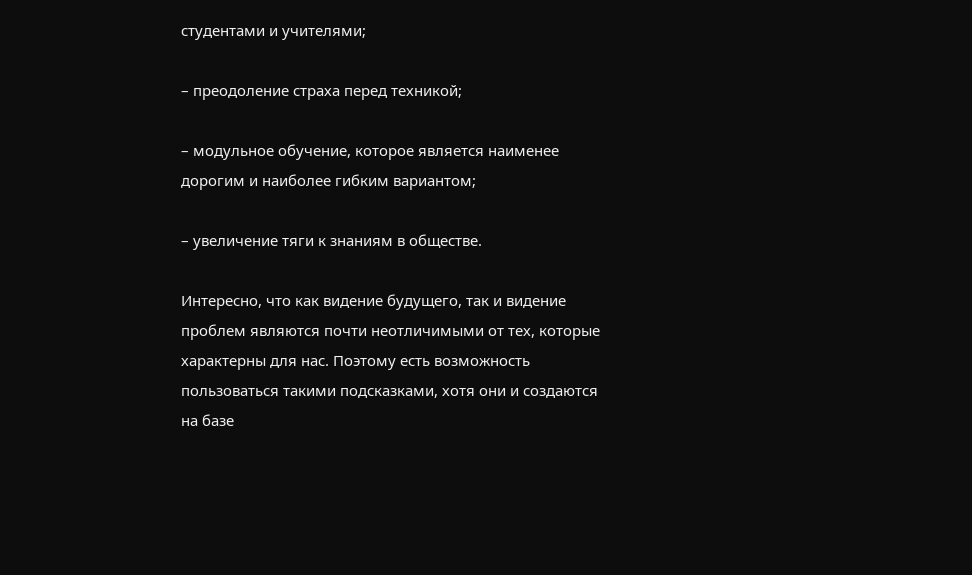студентами и учителями;

– преодоление страха перед техникой;

– модульное обучение, которое является наименее дорогим и наиболее гибким вариантом;

– увеличение тяги к знаниям в обществе.

Интересно, что как видение будущего, так и видение проблем являются почти неотличимыми от тех, которые характерны для нас. Поэтому есть возможность пользоваться такими подсказками, хотя они и создаются на базе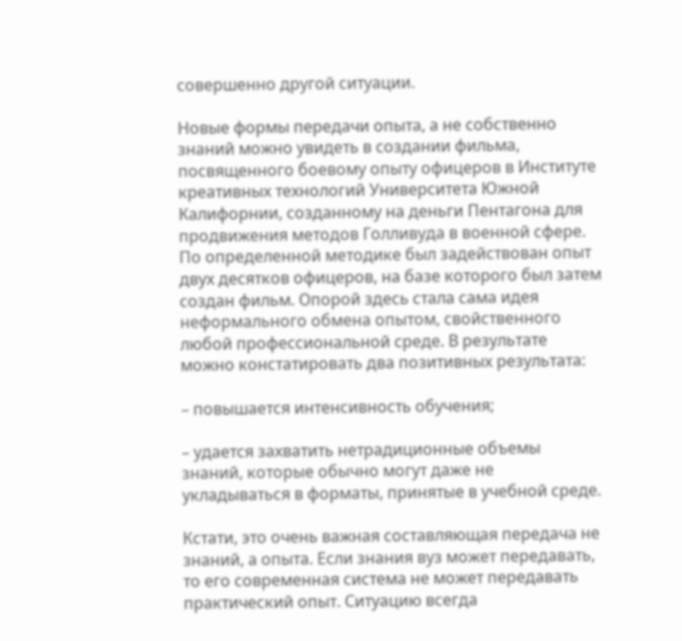совершенно другой ситуации.

Новые формы передачи опыта, а не собственно знаний можно увидеть в создании фильма, посвященного боевому опыту офицеров в Институте креативных технологий Университета Южной Калифорнии, созданному на деньги Пентагона для продвижения методов Голливуда в военной сфере. По определенной методике был задействован опыт двух десятков офицеров, на базе которого был затем создан фильм. Опорой здесь стала сама идея неформального обмена опытом, свойственного любой профессиональной среде. В результате можно констатировать два позитивных результата:

– повышается интенсивность обучения;

– удается захватить нетрадиционные объемы знаний, которые обычно могут даже не укладываться в форматы, принятые в учебной среде.

Кстати, это очень важная составляющая передача не знаний, а опыта. Если знания вуз может передавать, то его современная система не может передавать практический опыт. Ситуацию всегда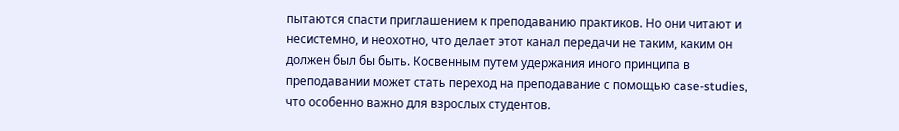пытаются спасти приглашением к преподаванию практиков. Но они читают и несистемно, и неохотно, что делает этот канал передачи не таким, каким он должен был бы быть. Косвенным путем удержания иного принципа в преподавании может стать переход на преподавание с помощью case-studies, что особенно важно для взрослых студентов.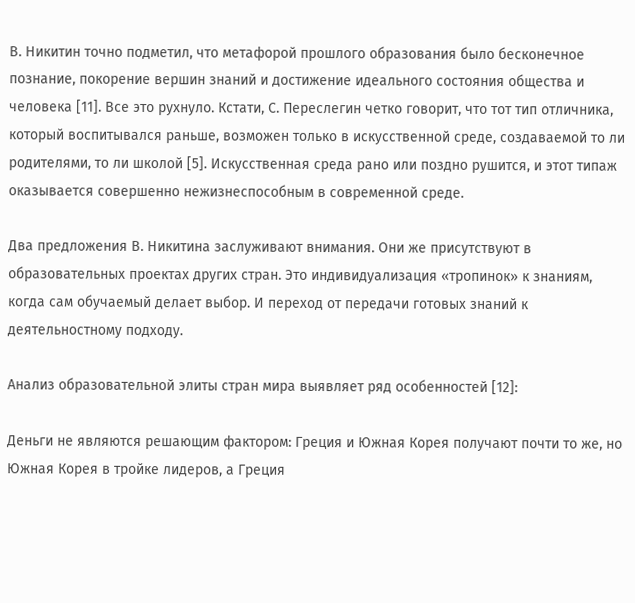В. Никитин точно подметил, что метафорой прошлого образования было бесконечное познание, покорение вершин знаний и достижение идеального состояния общества и человека [11]. Все это рухнуло. Кстати, С. Переслегин четко говорит, что тот тип отличника, который воспитывался раньше, возможен только в искусственной среде, создаваемой то ли родителями, то ли школой [5]. Искусственная среда рано или поздно рушится, и этот типаж оказывается совершенно нежизнеспособным в современной среде.

Два предложения В. Никитина заслуживают внимания. Они же присутствуют в образовательных проектах других стран. Это индивидуализация «тропинок» к знаниям, когда сам обучаемый делает выбор. И переход от передачи готовых знаний к деятельностному подходу.

Анализ образовательной элиты стран мира выявляет ряд особенностей [12]:

Деньги не являются решающим фактором: Греция и Южная Корея получают почти то же, но Южная Корея в тройке лидеров, а Греция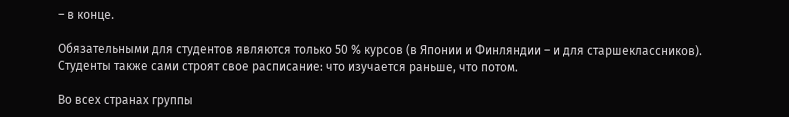– в конце.

Обязательными для студентов являются только 50 % курсов (в Японии и Финляндии – и для старшеклассников). Студенты также сами строят свое расписание: что изучается раньше, что потом.

Во всех странах группы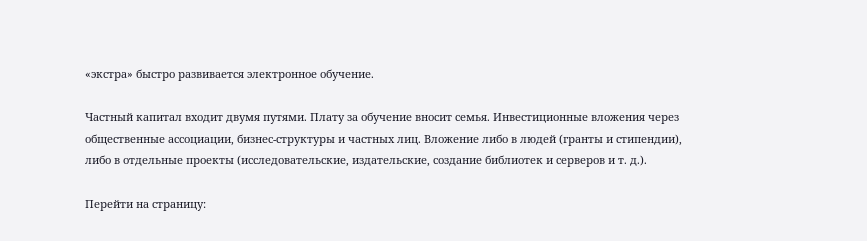«экстра» быстро развивается электронное обучение.

Частный капитал входит двумя путями. Плату за обучение вносит семья. Инвестиционные вложения через общественные ассоциации, бизнес-структуры и частных лиц. Вложение либо в людей (гранты и стипендии), либо в отдельные проекты (исследовательские, издательские, создание библиотек и серверов и т. д.).

Перейти на страницу: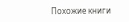Похожие книги